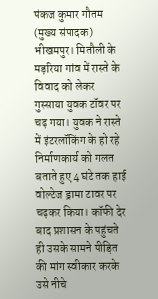पंकज कुमार गौतम (मुख्य संपादक)
भीखमपुर। मितौली के मड़रिया गांव में रास्ते के विवाद को लेकर गुस्साया युवक टॉवर पर चढ़ गया। युवक ने रास्ते में इंटरलॉकिंग के हो रहे निर्माणकार्य को गलत बताते हुए 4 घंटे तक हाई वोल्टेज ड्रामा टावर पर चढ़कर किया। कॉफी देर बाद प्रशासन के पहुंचते ही उसके सामने पीड़ित की मांग स्वीकार करके उसे नीचे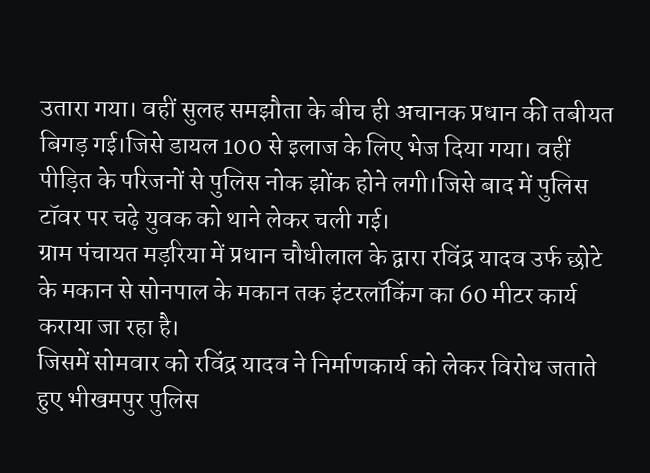उतारा गया। वहीं सुलह समझौता के बीच ही अचानक प्रधान की तबीयत बिगड़ गई।जिसे डायल 100 से इलाज के लिए भेज दिया गया। वहीं पीड़ित के परिजनों से पुलिस नोक झोंक होने लगी।जिसे बाद में पुलिस टॉवर पर चढ़े युवक को थाने लेकर चली गई।
ग्राम पंचायत मड़रिया में प्रधान चौधीलाल के द्वारा रविंद्र यादव उर्फ छोटे के मकान से सोनपाल के मकान तक इंटरलॉकिंग का 60 मीटर कार्य कराया जा रहा है।
जिसमें सोमवार को रविंद्र यादव ने निर्माणकार्य को लेकर विरोध जताते हुए भीखमपुर पुलिस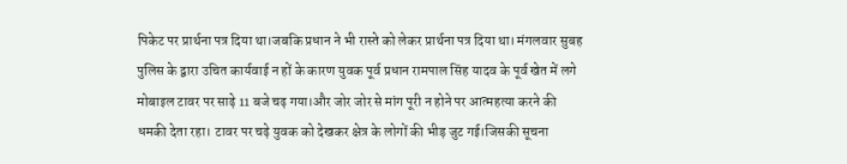पिकेट पर प्रार्थना पत्र दिया था।जबकि प्रधान ने भी रास्ते को लेकर प्रार्थना पत्र दिया था। मंगलवार सुबह पुलिस के द्वारा उचित कार्यवाई न हों के कारण युवक पूर्व प्रधान रामपाल सिंह यादव के पूर्व खेत में लगे मोबाइल टावर पर साढ़े 11 बजे चढ़ गया।और जोर जोर से मांग पूरी न होने पर आत्महत्या करने की धमकी देता रहा। टावर पर चढ़े युवक को देखकर क्षेत्र के लोगों की भीड़ जुट गई।जिसकी सूचना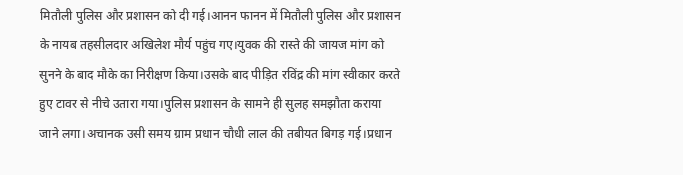मितौली पुलिस और प्रशासन को दी गई।आनन फानन में मितौली पुलिस और प्रशासन के नायब तहसीलदार अखिलेश मौर्य पहुंच गए।युवक की रास्ते की जायज मांग को सुनने के बाद मौके का निरीक्षण किया।उसके बाद पीड़ित रविंद्र की मांग स्वीकार करते हुए टावर से नीचे उतारा गया।पुलिस प्रशासन के सामने ही सुलह समझौता कराया जाने लगा।अचानक उसी समय ग्राम प्रधान चौधी लाल की तबीयत बिगड़ गई।प्रधान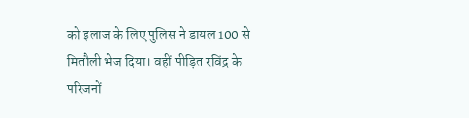को इलाज के लिए पुलिस ने डायल 100 से मितौली भेज दिया। वहीं पीड़ित रविंद्र के परिजनों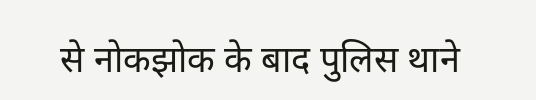से नोकझोक के बाद पुलिस थाने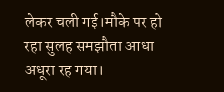लेकर चली गई।मौके पर हो रहा सुलह समझौता आधा अधूरा रह गया।